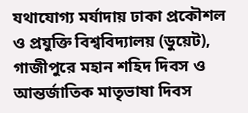যথাযোগ্য মর্যাদায় ঢাকা প্রকৌশল ও প্রযুক্তি বিশ্ববিদ্যালয় (ডুয়েট), গাজীপুরে মহান শহিদ দিবস ও আন্তর্জাতিক মাতৃভাষা দিবস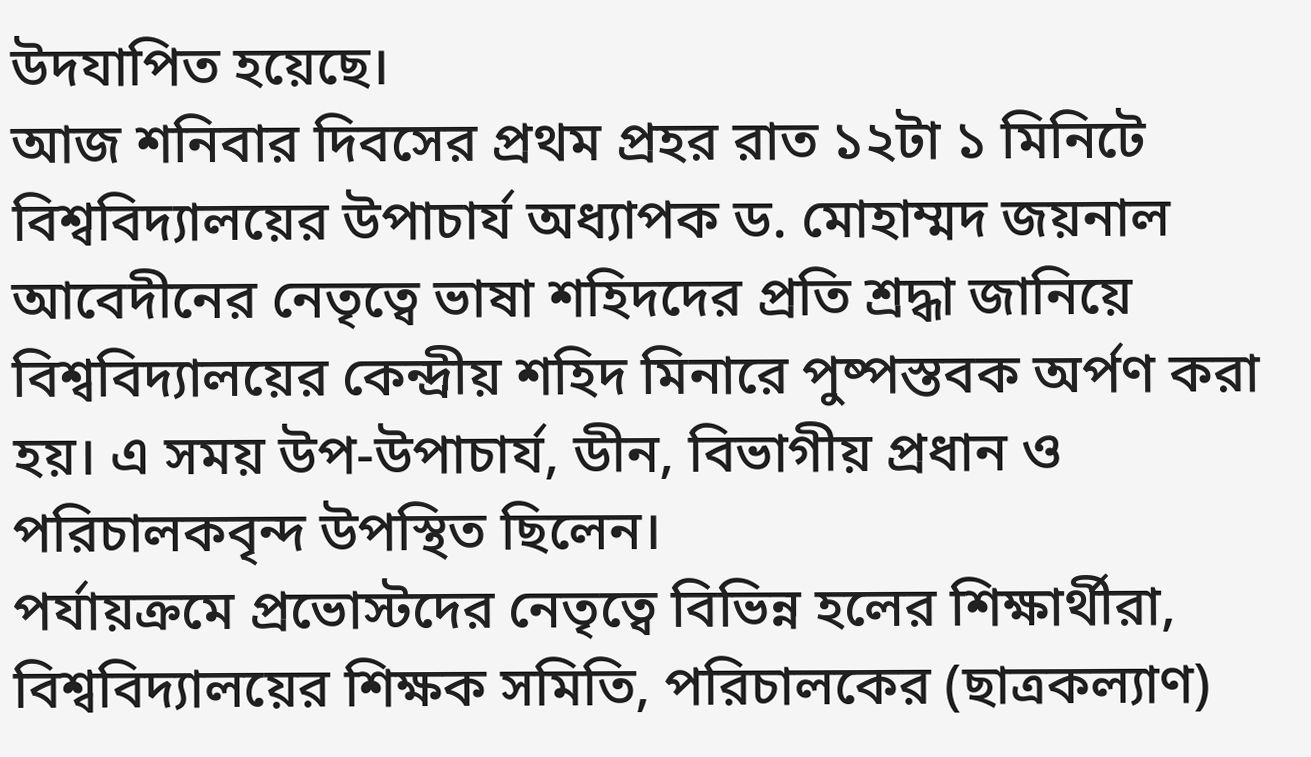উদযাপিত হয়েছে।
আজ শনিবার দিবসের প্রথম প্রহর রাত ১২টা ১ মিনিটে বিশ্ববিদ্যালয়ের উপাচার্য অধ্যাপক ড. মোহাম্মদ জয়নাল আবেদীনের নেতৃত্বে ভাষা শহিদদের প্রতি শ্রদ্ধা জানিয়ে বিশ্ববিদ্যালয়ের কেন্দ্রীয় শহিদ মিনারে পুষ্পস্তবক অর্পণ করা হয়। এ সময় উপ-উপাচার্য, ডীন, বিভাগীয় প্রধান ও পরিচালকবৃন্দ উপস্থিত ছিলেন।
পর্যায়ক্রমে প্রভোস্টদের নেতৃত্বে বিভিন্ন হলের শিক্ষার্থীরা, বিশ্ববিদ্যালয়ের শিক্ষক সমিতি, পরিচালকের (ছাত্রকল্যাণ)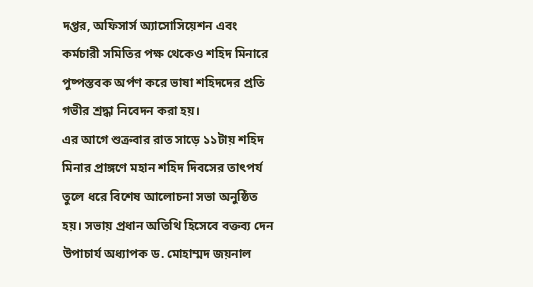দপ্তর, অফিসার্স অ্যাসোসিয়েশন এবং কর্মচারী সমিতির পক্ষ থেকেও শহিদ মিনারে পুষ্পস্তবক অর্পণ করে ভাষা শহিদদের প্রতি গভীর শ্রদ্ধা নিবেদন করা হয়।
এর আগে শুক্রবার রাত সাড়ে ১১টায় শহিদ মিনার প্রাঙ্গণে মহান শহিদ দিবসের তাৎপর্য তুলে ধরে বিশেষ আলোচনা সভা অনুষ্ঠিত হয়। সভায় প্রধান অতিথি হিসেবে বক্তব্য দেন উপাচার্য অধ্যাপক ড. মোহাম্মদ জয়নাল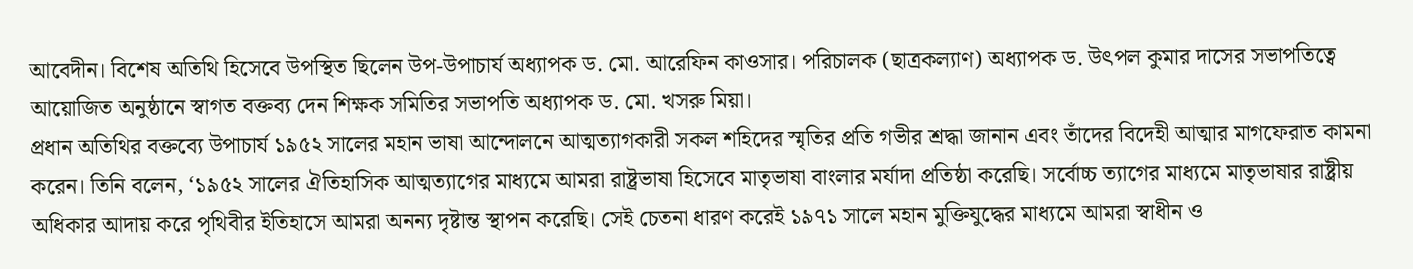আবেদীন। বিশেষ অতিথি হিসেবে উপস্থিত ছিলেন উপ-উপাচার্য অধ্যাপক ড. মো. আরেফিন কাওসার। পরিচালক (ছাত্রকল্যাণ) অধ্যাপক ড. উৎপল কুমার দাসের সভাপতিত্বে আয়োজিত অনুষ্ঠানে স্বাগত বক্তব্য দেন শিক্ষক সমিতির সভাপতি অধ্যাপক ড. মো. খসরু মিয়া।
প্রধান অতিথির বক্তব্যে উপাচার্য ১৯৫২ সালের মহান ভাষা আন্দোলনে আত্মত্যাগকারী সকল শহিদের স্মৃতির প্রতি গভীর শ্রদ্ধা জানান এবং তাঁদের বিদেহী আত্মার মাগফেরাত কামনা করেন। তিনি বলেন, ‘১৯৫২ সালের ঐতিহাসিক আত্মত্যাগের মাধ্যমে আমরা রাষ্ট্রভাষা হিসেবে মাতৃভাষা বাংলার মর্যাদা প্রতিষ্ঠা করেছি। সর্বোচ্চ ত্যাগের মাধ্যমে মাতৃভাষার রাষ্ট্রীয় অধিকার আদায় করে পৃথিবীর ইতিহাসে আমরা অনন্য দৃষ্টান্ত স্থাপন করেছি। সেই চেতনা ধারণ করেই ১৯৭১ সালে মহান মুক্তিযুদ্ধের মাধ্যমে আমরা স্বাধীন ও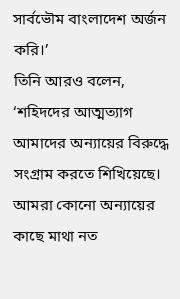সার্বভৌম বাংলাদেশ অর্জন করি।’
তিনি আরও বলেন, ‘শহিদদের আত্মত্যাগ আমাদের অন্যায়ের বিরুদ্ধে সংগ্রাম করতে শিখিয়েছে। আমরা কোনো অন্যায়ের কাছে মাথা নত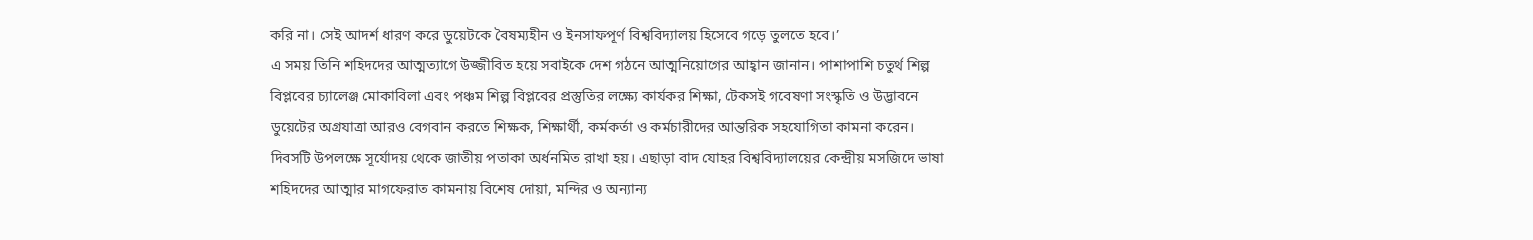করি না। সেই আদর্শ ধারণ করে ডুয়েটকে বৈষম্যহীন ও ইনসাফপূর্ণ বিশ্ববিদ্যালয় হিসেবে গড়ে তুলতে হবে।’
এ সময় তিনি শহিদদের আত্মত্যাগে উজ্জীবিত হয়ে সবাইকে দেশ গঠনে আত্মনিয়োগের আহ্বান জানান। পাশাপাশি চতুর্থ শিল্প বিপ্লবের চ্যালেঞ্জ মোকাবিলা এবং পঞ্চম শিল্প বিপ্লবের প্রস্তুতির লক্ষ্যে কার্যকর শিক্ষা, টেকসই গবেষণা সংস্কৃতি ও উদ্ভাবনে ডুয়েটের অগ্রযাত্রা আরও বেগবান করতে শিক্ষক, শিক্ষার্থী, কর্মকর্তা ও কর্মচারীদের আন্তরিক সহযোগিতা কামনা করেন।
দিবসটি উপলক্ষে সূর্যোদয় থেকে জাতীয় পতাকা অর্ধনমিত রাখা হয়। এছাড়া বাদ যোহর বিশ্ববিদ্যালয়ের কেন্দ্রীয় মসজিদে ভাষা শহিদদের আত্মার মাগফেরাত কামনায় বিশেষ দোয়া, মন্দির ও অন্যান্য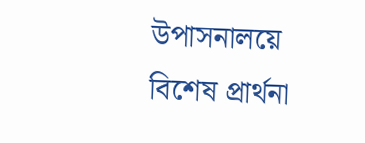উপাসনালয়ে বিশেষ প্রার্থনা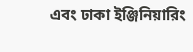এবং ঢাকা ইঞ্জিনিয়ারিং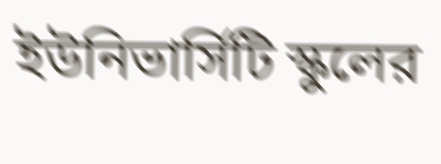ইউনিভার্সিটি স্কুলের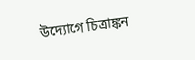উদ্যোগে চিত্রাঙ্কন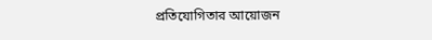প্রতিযোগিতার আয়োজন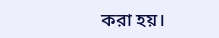করা হয়।